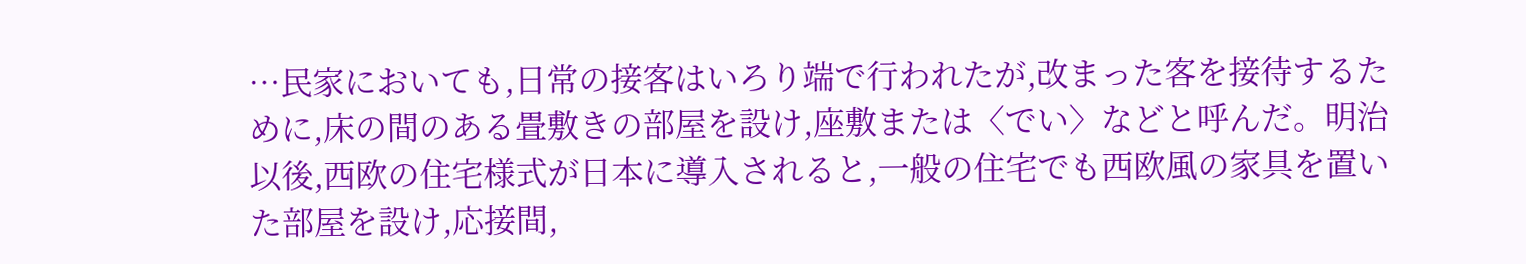…民家においても,日常の接客はいろり端で行われたが,改まった客を接待するために,床の間のある畳敷きの部屋を設け,座敷または〈でい〉などと呼んだ。明治以後,西欧の住宅様式が日本に導入されると,一般の住宅でも西欧風の家具を置いた部屋を設け,応接間,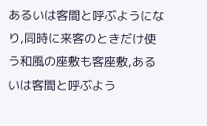あるいは客間と呼ぶようになり,同時に来客のときだけ使う和風の座敷も客座敷,あるいは客間と呼ぶよう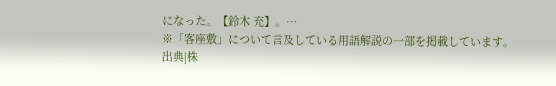になった。【鈴木 充】。…
※「客座敷」について言及している用語解説の一部を掲載しています。
出典|株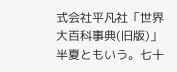式会社平凡社「世界大百科事典(旧版)」
半夏ともいう。七十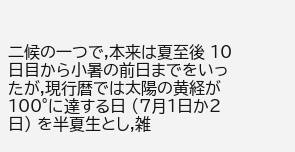二候の一つで,本来は夏至後 10日目から小暑の前日までをいったが,現行暦では太陽の黄経が 100°に達する日 (7月1日か2日) を半夏生とし,雑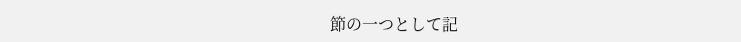節の一つとして記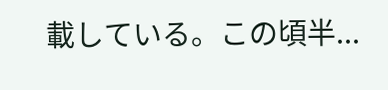載している。この頃半...